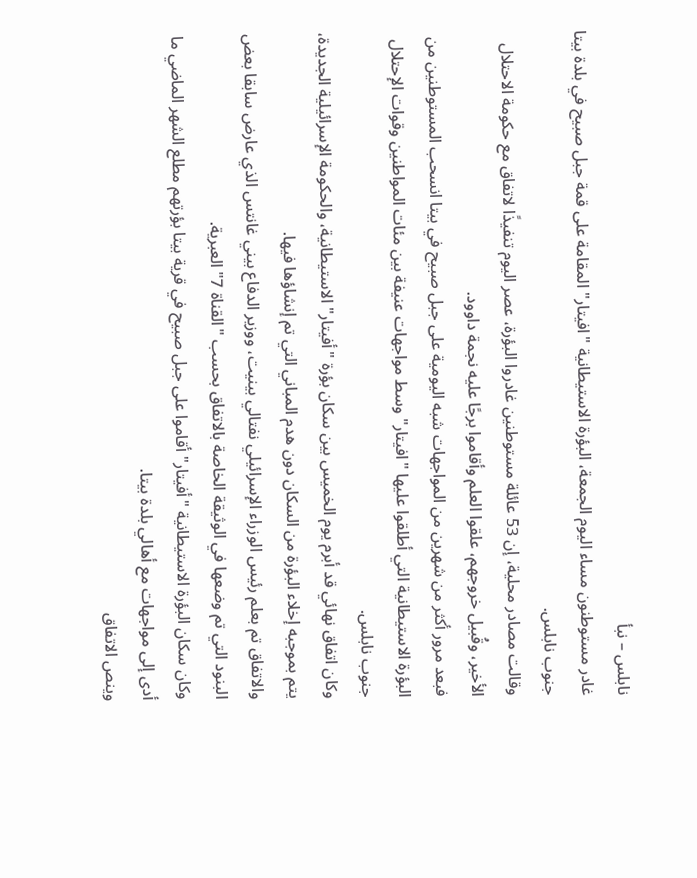نابلس – نبأ
غادر مستوطنون مساء اليوم الجمعة، البؤرة الاستيطانية "افيتار" المقامة على قمة جبل صبيح في بلدة بيتا جنوب نابلس.
وقالت مصادر محلية، إن 53 عائلة مستوطنين غادروا البؤرة، عصر اليوم تنفيذًا لاتفاق مع حكومة الاحتلال الأخير، وقُبيل خروجهم، علقوا العلم وأقاموا برجًا عليه نجمة داوود.
فبعد مرور أكثر من شهرين من المواجهات شبه اليومية على جبل صبيح في بيتا انسحب المستوطنين من البؤرة الاستيطانية التي أطلقوا عليها "افيتار" وسط مواجهات عنيفة بين مئات المواطنين وقوات الإحتلال جنوب نابلس.
وكان اتفاق نهائي قد أبرم يوم الخميس بين سكان بؤرة "أفيتار" الاستيطانية، والحكومة الإسرائيلية الجديدة، يتم بموجبه إخلاء البؤرة من السكان دون هدم المباني التي تم إنشاؤها فيها.
والاتفاق تم بعلم رئيس الوزراء الإسرائيلي نفتالي بينيت، ووزير الدفاع بيني غانتس الذي عارض سابقا بعض البنود التي تم وضعها في الوثيقة الخاصة بالاتفاق بحسب "القناة 7" العبرية.
وكان سكان البؤرة الاستيطانية "أفيتار" أقاموا على جبل صبيح في قرية بيتا بؤرتهم مطلع الشهر الماضي ما أدى إلى مواجهات مع أهالي بلدة بيتا.
وينص الاتفاق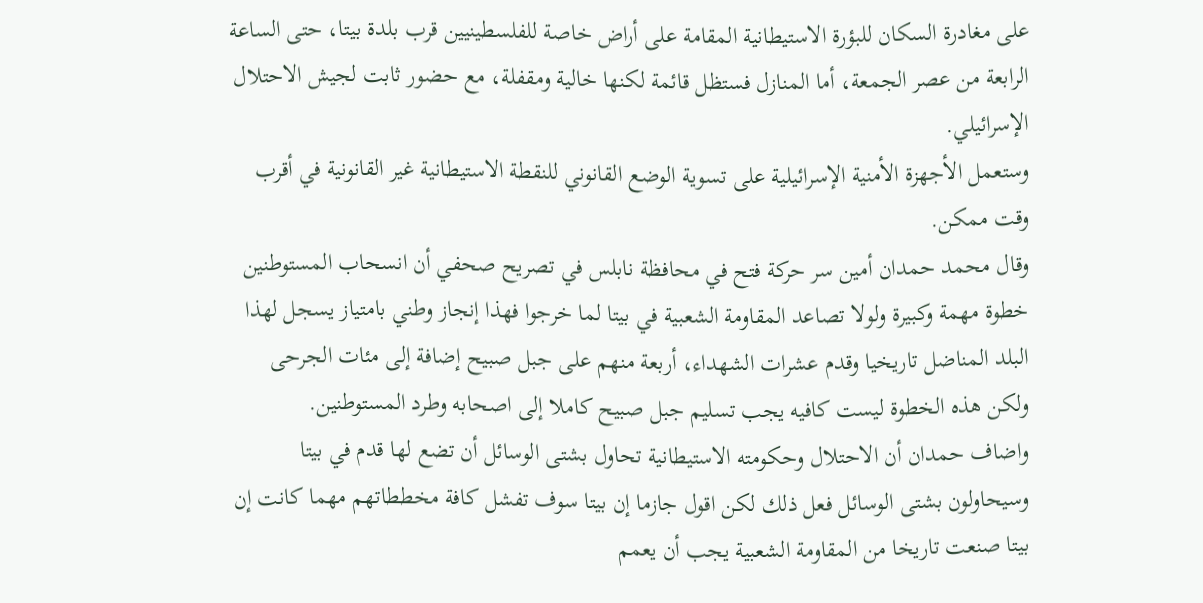على مغادرة السكان للبؤرة الاستيطانية المقامة على أراض خاصة للفلسطينيين قرب بلدة بيتا، حتى الساعة الرابعة من عصر الجمعة، أما المنازل فستظل قائمة لكنها خالية ومقفلة، مع حضور ثابت لجيش الاحتلال الإسرائيلي.
وستعمل الأجهزة الأمنية الإسرائيلية على تسوية الوضع القانوني للنقطة الاستيطانية غير القانونية في أقرب وقت ممكن.
وقال محمد حمدان أمين سر حركة فتح في محافظة نابلس في تصريح صحفي أن انسحاب المستوطنين خطوة مهمة وكبيرة ولولا تصاعد المقاومة الشعبية في بيتا لما خرجوا فهذا إنجاز وطني بامتياز يسجل لهذا البلد المناضل تاريخيا وقدم عشرات الشهداء، أربعة منهم على جبل صبيح إضافة إلى مئات الجرحى ولكن هذه الخطوة ليست كافيه يجب تسليم جبل صبيح كاملا إلى اصحابه وطرد المستوطنين.
واضاف حمدان أن الاحتلال وحكومته الاستيطانية تحاول بشتى الوسائل أن تضع لها قدم في بيتا وسيحاولون بشتى الوسائل فعل ذلك لكن اقول جازما إن بيتا سوف تفشل كافة مخططاتهم مهما كانت إن بيتا صنعت تاريخا من المقاومة الشعبية يجب أن يعمم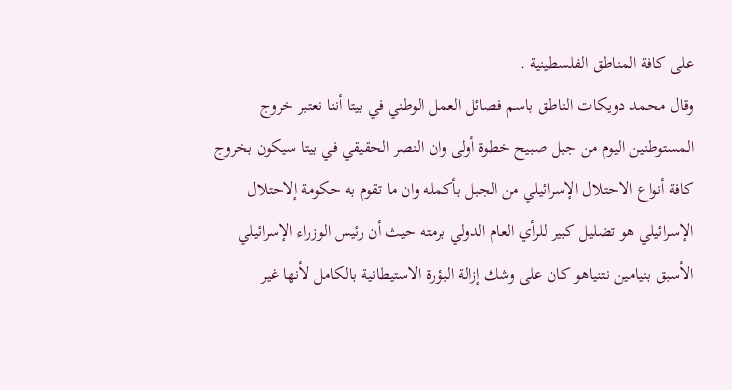على كافة المناطق الفلسطينية .
وقال محمد دويكات الناطق باسم فصائل العمل الوطني في بيتا أننا نعتبر خروج المستوطنين اليوم من جبل صبيح خطوة أولى وان النصر الحقيقي في بيتا سيكون بخروج كافة أنواع الاحتلال الإسرائيلي من الجبل بأكمله وان ما تقوم به حكومة إلاحتلال الإسرائيلي هو تضليل كبير للرأي العام الدولي برمته حيث أن رئيس الوزراء الإسرائيلي الأسبق بنيامين نتنياهو كان على وشك إزالة البؤرة الاستيطانية بالكامل لأنها غير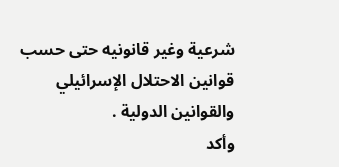شرعية وغير قانونيه حتى حسب قوانين الاحتلال الإسرائيلي والقوانين الدولية .
وأكد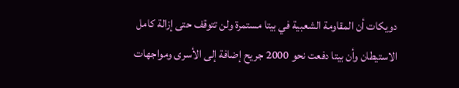دويكات أن المقاومة الشعبية في بيتا مستمرة ولن تتوقف حتى إزالة كامل الاستيطان وأن بيتا دفعت نحو 2000 جريح إضافة إلى الأسرى ومواجهات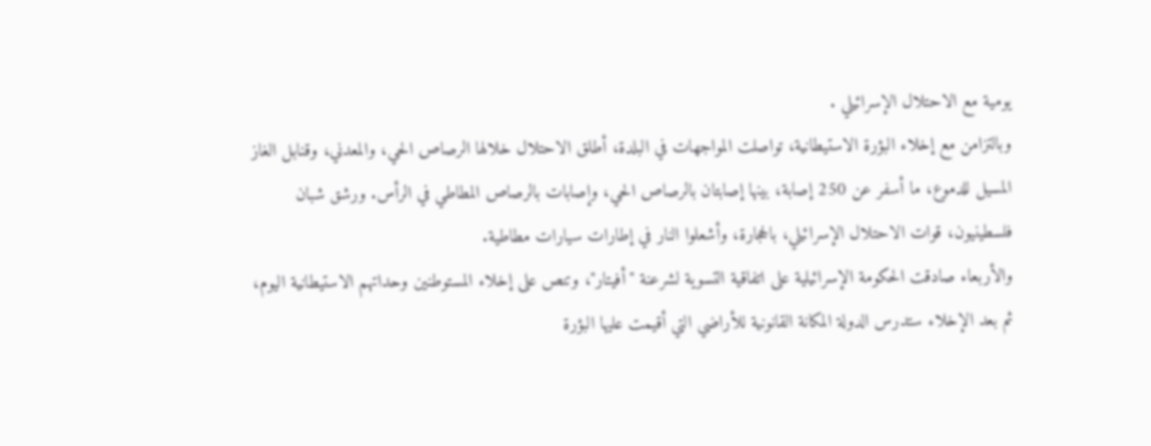يومية مع الاحتلال الإسرائيلي .
وبالتزامن مع إخلاء البؤرة الاستيطانية، تواصلت المواجهات في البلدة، أطلق الاحتلال خلالها الرصاص الحي، والمعدني، وقنابل الغاز المسيل للدموع، ما أسفر عن 250 إصابة، بينها إصابتان بالرصاص الحي، وإصابات بالرصاص المطاطي في الرأس. ورشق شبان فلسطينيون، قوات الاحتلال الإسرائيلي، بالحجارة، وأشعلوا النار في إطارات سيارات مطاطية.
والأربعاء صادقت الحكومة الإسرائيلية على اتفاقية التسوية لشرعنة "أفيتار"، وتنص على إخلاء المستوطنين وحداتهم الاستيطانية اليوم، ثم بعد الإخلاء ستدرس الدولة المكانة القانونية للأراضي التي أقيمت عليها البؤرة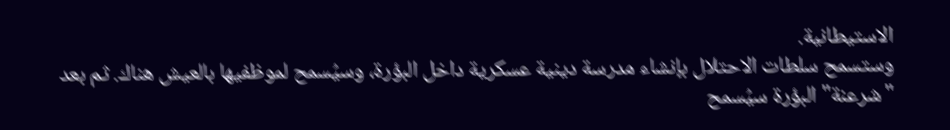الاستيطانية.
وستسمح سلطات الاحتلال بإنشاء مدرسة دينية عسكرية داخل البؤرة، وسيُسمح لموظفيها بالعيش هناك. ثم بعد "شرعنة" البؤرة سيُسمح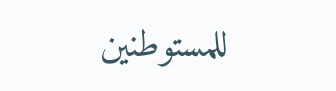للمستوطنين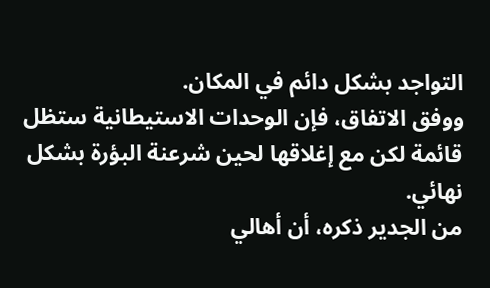التواجد بشكل دائم في المكان.
ووفق الاتفاق، فإن الوحدات الاستيطانية ستظل قائمة لكن مع إغلاقها لحين شرعنة البؤرة بشكل نهائي.
من الجدير ذكره، أن أهالي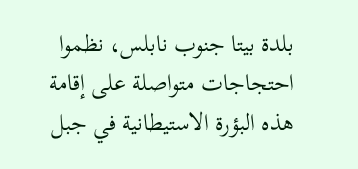بلدة بيتا جنوب نابلس، نظموا احتجاجات متواصلة على إقامة هذه البؤرة الاستيطانية في جبل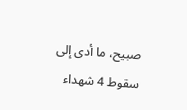صبيح، ما أدى إلى سقوط 4 شهداء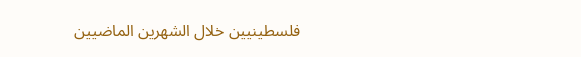فلسطينيين خلال الشهرين الماضيين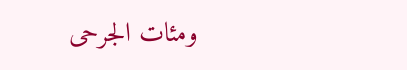ومئات الجرحى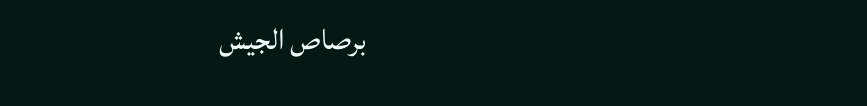برصاص الجيش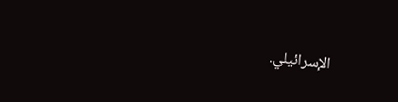الإسرائيلي.